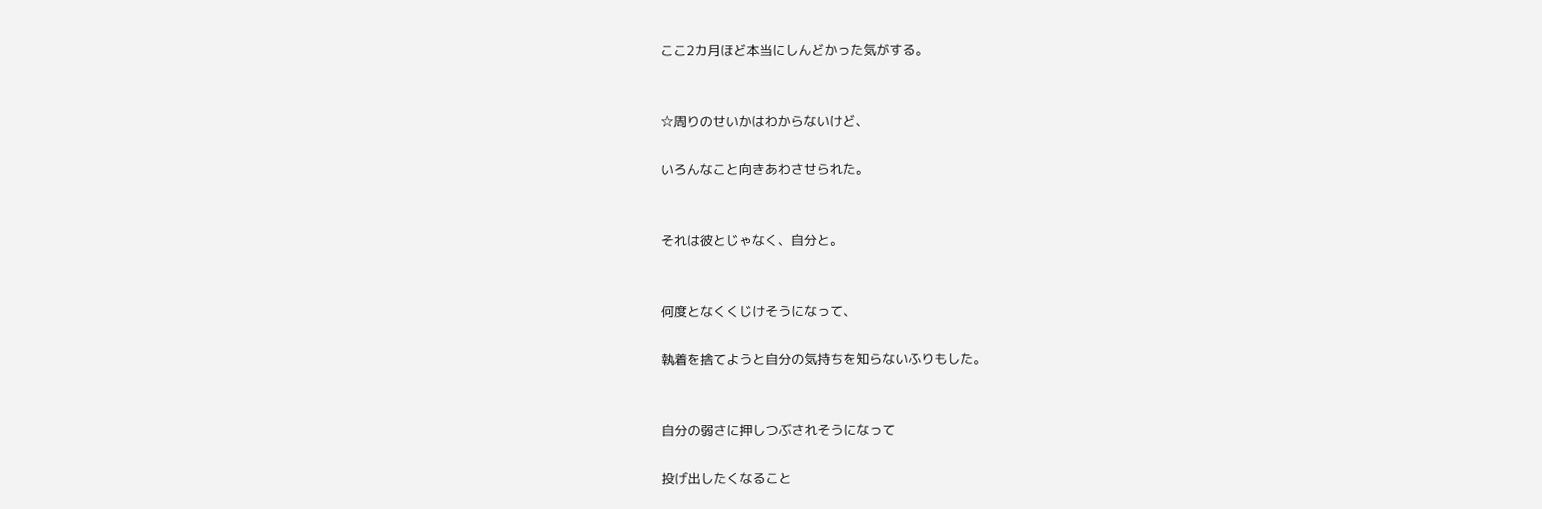ここ2カ月ほど本当にしんどかった気がする。


☆周りのせいかはわからないけど、

いろんなこと向きあわさせられた。


それは彼とじゃなく、自分と。


何度となくくじけそうになって、

執着を捨てようと自分の気持ちを知らないふりもした。


自分の弱さに押しつぶされそうになって

投げ出したくなること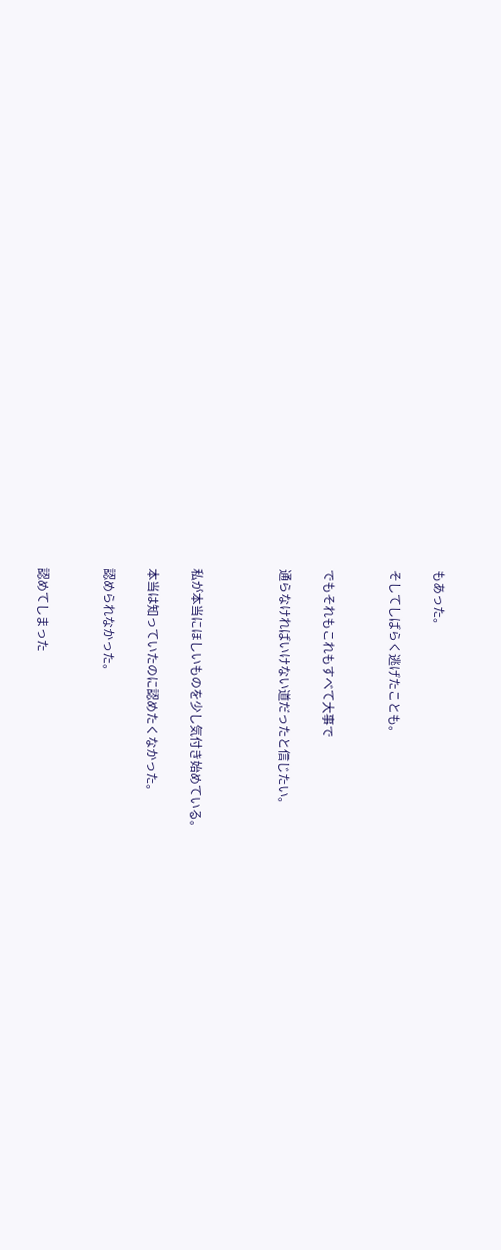もあった。

そしてしばらく逃げたことも。


でもそれもこれもすべて大事で

通らなければいけない道だったと信じたい。



私が本当にほしいものを少し気付き始めている。

本当は知っていたのに認めたくなかった。

認められなかった。


認めてしまった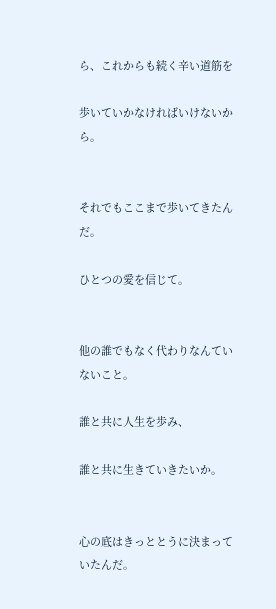ら、これからも続く辛い道筋を

歩いていかなければいけないから。


それでもここまで歩いてきたんだ。

ひとつの愛を信じて。


他の誰でもなく代わりなんていないこと。

誰と共に人生を歩み、

誰と共に生きていきたいか。


心の底はきっととうに決まっていたんだ。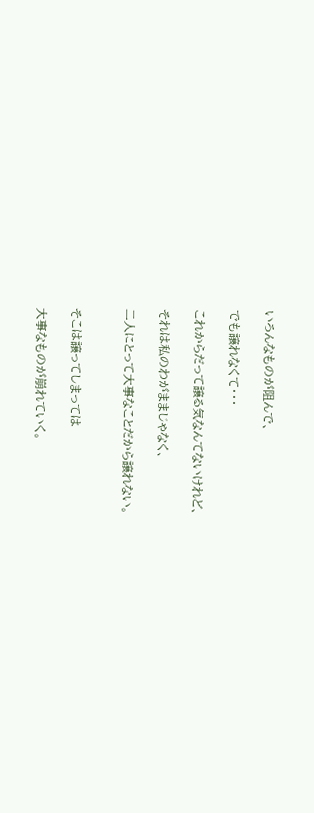いろんなものが阻んで、

でも譲れなくて・・・

これからだって譲る気なんてないけれど、

それは私のわがままじゃなく、

二人にとって大事なことだから譲れない。


そこは譲ってしまっては

大事なものが崩れていく。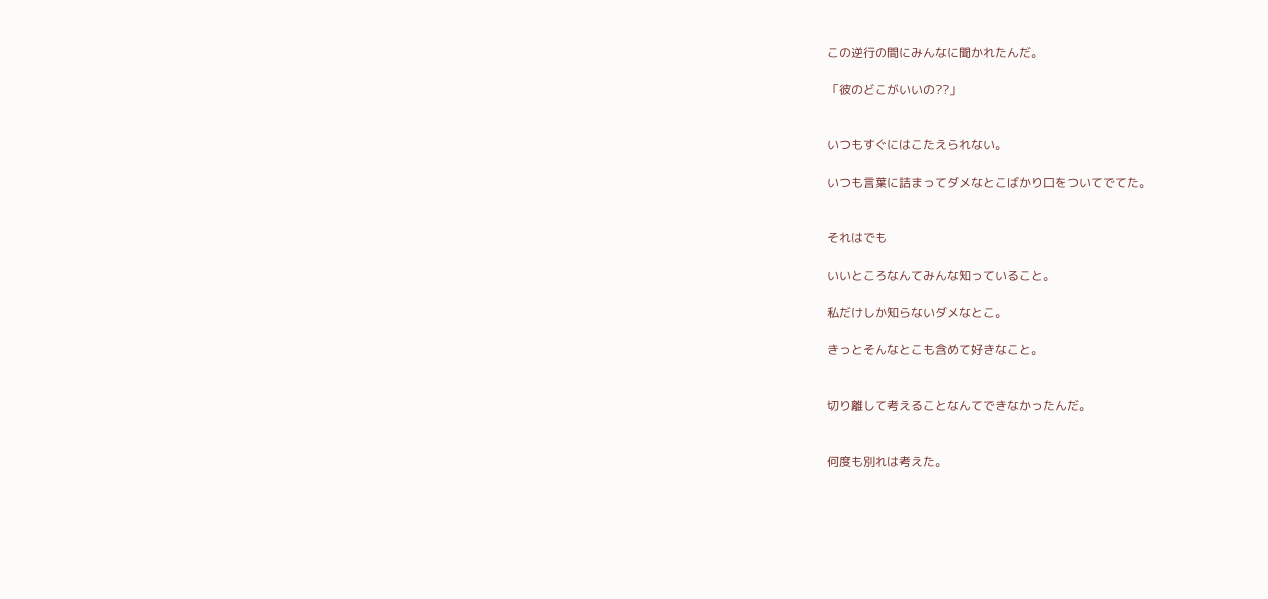この逆行の間にみんなに聞かれたんだ。

「彼のどこがいいの??」


いつもすぐにはこたえられない。

いつも言葉に詰まってダメなとこばかり口をついてでてた。


それはでも

いいところなんてみんな知っていること。

私だけしか知らないダメなとこ。

きっとそんなとこも含めて好きなこと。


切り離して考えることなんてできなかったんだ。


何度も別れは考えた。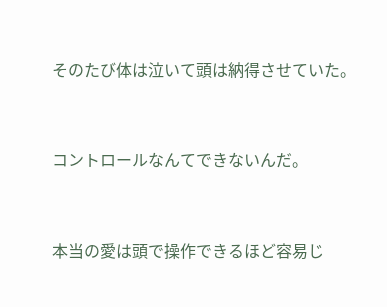そのたび体は泣いて頭は納得させていた。


コントロールなんてできないんだ。


本当の愛は頭で操作できるほど容易じ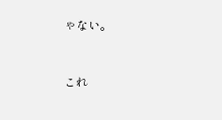ゃない。


これ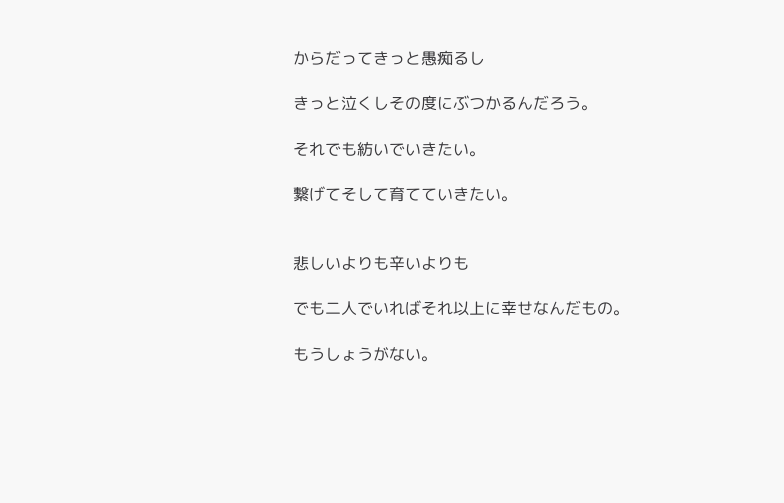からだってきっと愚痴るし

きっと泣くしその度にぶつかるんだろう。

それでも紡いでいきたい。

繋げてそして育てていきたい。


悲しいよりも辛いよりも

でも二人でいればそれ以上に幸せなんだもの。

もうしょうがない。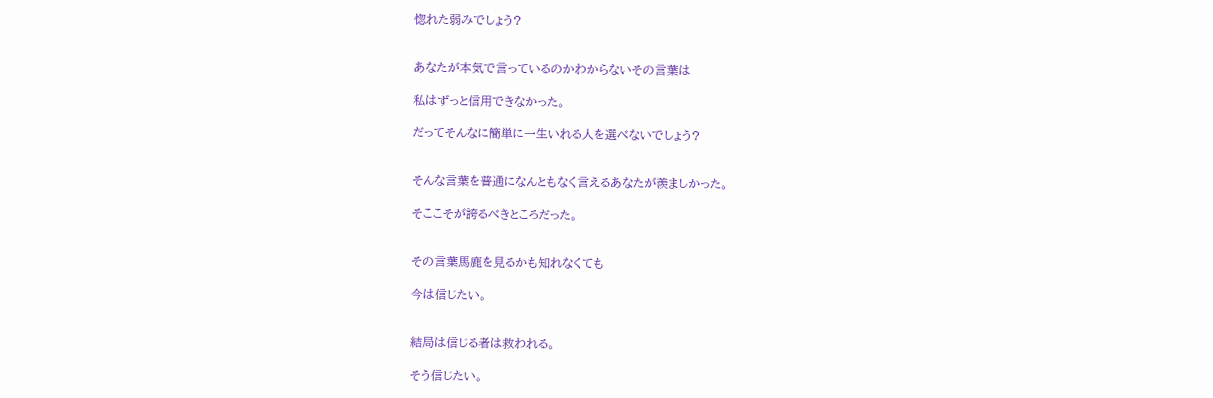惚れた弱みでしょう?


あなたが本気で言っているのかわからないその言葉は

私はずっと信用できなかった。

だってそんなに簡単に一生いれる人を選べないでしょう?


そんな言葉を普通になんともなく言えるあなたが羨ましかった。

そここそが誇るべきところだった。


その言葉馬鹿を見るかも知れなくても

今は信じたい。


結局は信じる者は救われる。

そう信じたい。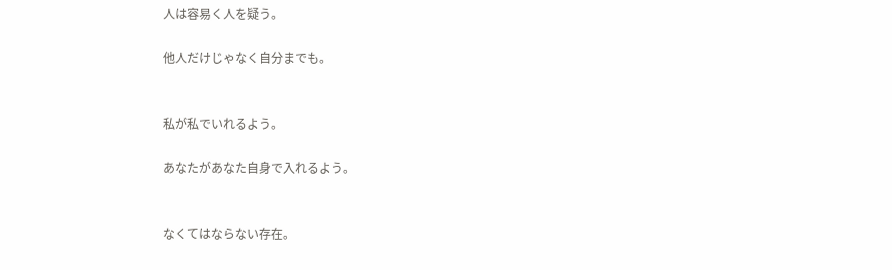人は容易く人を疑う。

他人だけじゃなく自分までも。


私が私でいれるよう。

あなたがあなた自身で入れるよう。


なくてはならない存在。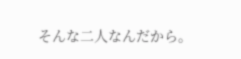そんな二人なんだから。